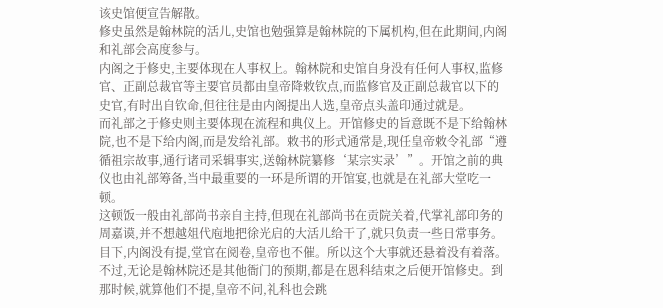该史馆便宣告解散。
修史虽然是翰林院的活儿,史馆也勉强算是翰林院的下属机构,但在此期间,内阁和礼部会高度参与。
内阁之于修史,主要体现在人事权上。翰林院和史馆自身没有任何人事权,监修官、正副总裁官等主要官员都由皇帝降敕钦点,而监修官及正副总裁官以下的史官,有时出自钦命,但往往是由内阁提出人选,皇帝点头盖印通过就是。
而礼部之于修史则主要体现在流程和典仪上。开馆修史的旨意既不是下给翰林院,也不是下给内阁,而是发给礼部。敕书的形式通常是,现任皇帝敕令礼部“遵循祖宗故事,通行诸司采辑事实,送翰林院纂修‘某宗实录’”。开馆之前的典仪也由礼部筹备,当中最重要的一环是所谓的开馆宴,也就是在礼部大堂吃一顿。
这顿饭一般由礼部尚书亲自主持,但现在礼部尚书在贡院关着,代掌礼部印务的周嘉谟,并不想越俎代庖地把徐光启的大活儿给干了,就只负责一些日常事务。
目下,内阁没有提,堂官在阅卷,皇帝也不催。所以这个大事就还悬着没有着落。不过,无论是翰林院还是其他衙门的预期,都是在恩科结束之后便开馆修史。到那时候,就算他们不提,皇帝不问,礼科也会跳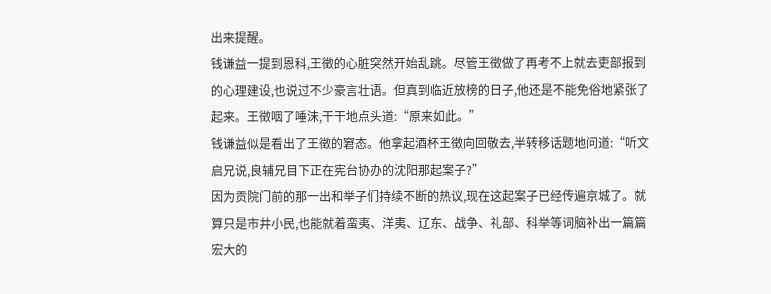出来提醒。
钱谦益一提到恩科,王徵的心脏突然开始乱跳。尽管王徵做了再考不上就去吏部报到的心理建设,也说过不少豪言壮语。但真到临近放榜的日子,他还是不能免俗地紧张了起来。王徵咽了唾沫,干干地点头道:“原来如此。”
钱谦益似是看出了王徵的窘态。他拿起酒杯王徵向回敬去,半转移话题地问道:“听文启兄说,良辅兄目下正在宪台协办的沈阳那起案子?”
因为贡院门前的那一出和举子们持续不断的热议,现在这起案子已经传遍京城了。就算只是市井小民,也能就着蛮夷、洋夷、辽东、战争、礼部、科举等词脑补出一篇篇宏大的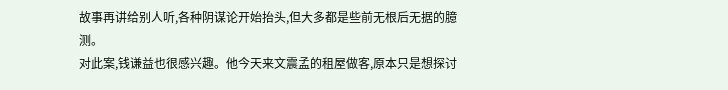故事再讲给别人听,各种阴谋论开始抬头,但大多都是些前无根后无据的臆测。
对此案,钱谦益也很感兴趣。他今天来文震孟的租屋做客,原本只是想探讨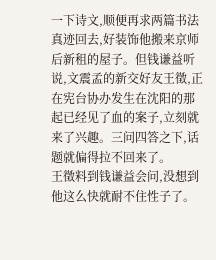一下诗文,顺便再求两篇书法真迹回去,好装饰他搬来京师后新租的屋子。但钱谦益听说,文震孟的新交好友王徵,正在宪台协办发生在沈阳的那起已经见了血的案子,立刻就来了兴趣。三问四答之下,话题就偏得拉不回来了。
王徵料到钱谦益会问,没想到他这么快就耐不住性子了。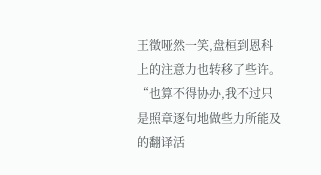王徵哑然一笑,盘桓到恩科上的注意力也转移了些许。“也算不得协办,我不过只是照章逐句地做些力所能及的翻译活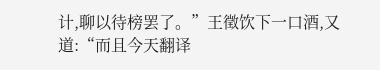计,聊以待榜罢了。”王徵饮下一口酒,又道:“而且今天翻译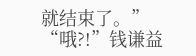就结束了。”
“哦?!”钱谦益